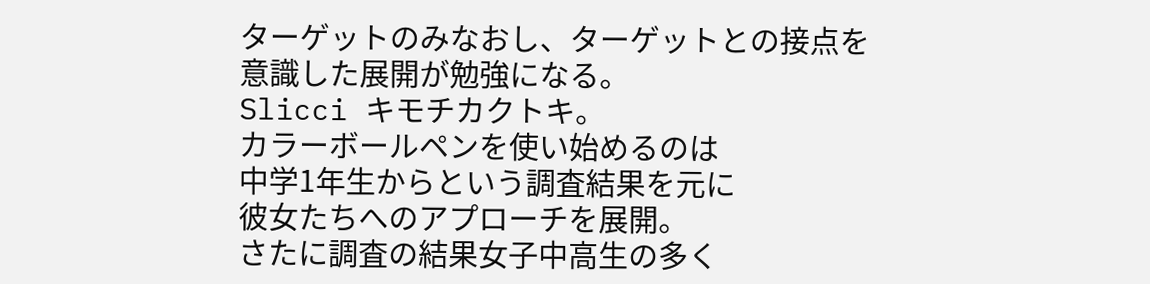ターゲットのみなおし、ターゲットとの接点を
意識した展開が勉強になる。
Slicci キモチカクトキ。
カラーボールペンを使い始めるのは
中学1年生からという調査結果を元に
彼女たちへのアプローチを展開。
さたに調査の結果女子中高生の多く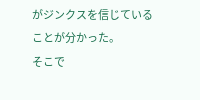がジンクスを信じていることが分かった。
そこで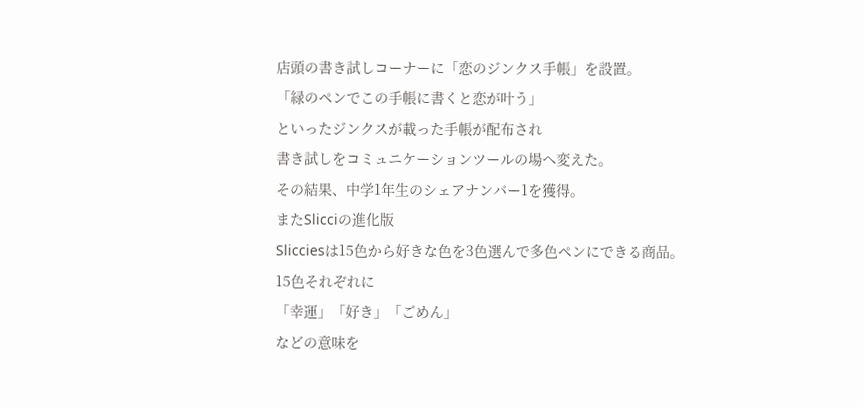店頭の書き試しコーナーに「恋のジンクス手帳」を設置。
「緑のペンでこの手帳に書くと恋が叶う」
といったジンクスが載った手帳が配布され
書き試しをコミュニケーションツールの場へ変えた。
その結果、中学1年生のシェアナンバー1を獲得。
またSlicciの進化版
Slicciesは15色から好きな色を3色選んで多色ペンにできる商品。
15色それぞれに
「幸運」「好き」「ごめん」
などの意味を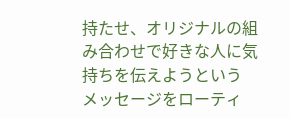持たせ、オリジナルの組み合わせで好きな人に気持ちを伝えようという
メッセージをローティ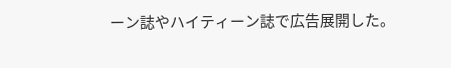ーン誌やハイティーン誌で広告展開した。